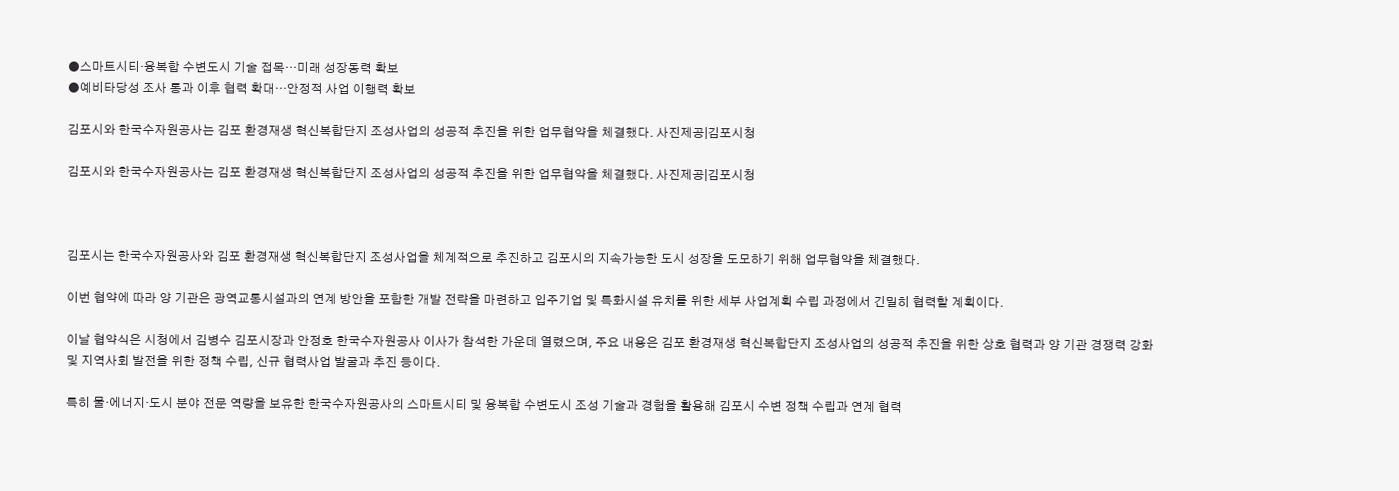●스마트시티·융복합 수변도시 기술 접목…미래 성장동력 확보
●예비타당성 조사 통과 이후 협력 확대…안정적 사업 이행력 확보

김포시와 한국수자원공사는 김포 환경재생 혁신복합단지 조성사업의 성공적 추진을 위한 업무협약을 체결했다. 사진제공|김포시청

김포시와 한국수자원공사는 김포 환경재생 혁신복합단지 조성사업의 성공적 추진을 위한 업무협약을 체결했다. 사진제공|김포시청



김포시는 한국수자원공사와 김포 환경재생 혁신복합단지 조성사업을 체계적으로 추진하고 김포시의 지속가능한 도시 성장을 도모하기 위해 업무협약을 체결했다.

이번 협약에 따라 양 기관은 광역교통시설과의 연계 방안을 포함한 개발 전략을 마련하고 입주기업 및 특화시설 유치를 위한 세부 사업계획 수립 과정에서 긴밀히 협력할 계획이다.

이날 협약식은 시청에서 김병수 김포시장과 안정호 한국수자원공사 이사가 참석한 가운데 열렸으며, 주요 내용은 김포 환경재생 혁신복합단지 조성사업의 성공적 추진을 위한 상호 협력과 양 기관 경쟁력 강화 및 지역사회 발전을 위한 정책 수립, 신규 협력사업 발굴과 추진 등이다.

특히 물·에너지·도시 분야 전문 역량을 보유한 한국수자원공사의 스마트시티 및 융복합 수변도시 조성 기술과 경험을 활용해 김포시 수변 정책 수립과 연계 협력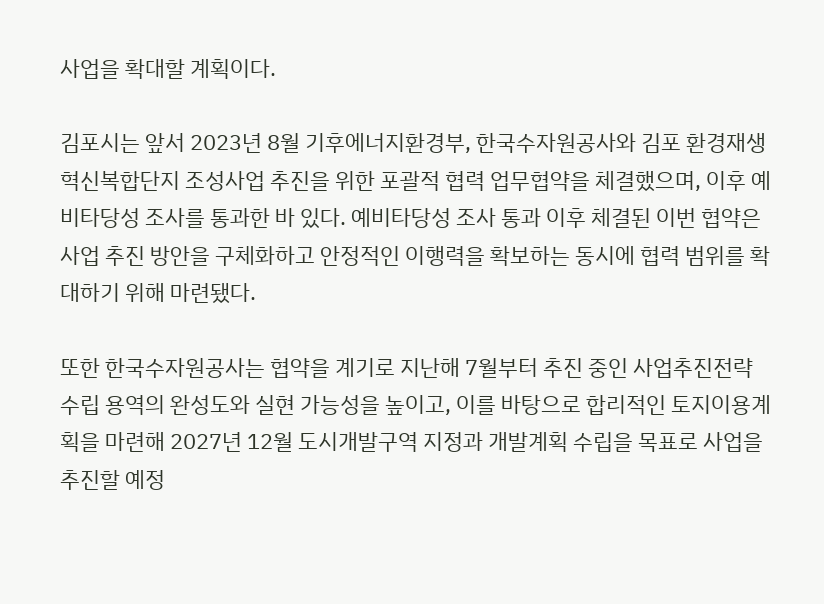사업을 확대할 계획이다.

김포시는 앞서 2023년 8월 기후에너지환경부, 한국수자원공사와 김포 환경재생 혁신복합단지 조성사업 추진을 위한 포괄적 협력 업무협약을 체결했으며, 이후 예비타당성 조사를 통과한 바 있다. 예비타당성 조사 통과 이후 체결된 이번 협약은 사업 추진 방안을 구체화하고 안정적인 이행력을 확보하는 동시에 협력 범위를 확대하기 위해 마련됐다.

또한 한국수자원공사는 협약을 계기로 지난해 7월부터 추진 중인 사업추진전략 수립 용역의 완성도와 실현 가능성을 높이고, 이를 바탕으로 합리적인 토지이용계획을 마련해 2027년 12월 도시개발구역 지정과 개발계획 수립을 목표로 사업을 추진할 예정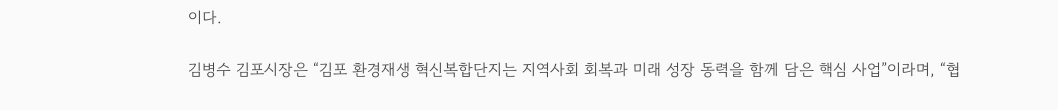이다.

김병수 김포시장은 “김포 환경재생 혁신복합단지는 지역사회 회복과 미래 성장 동력을 함께 담은 핵심 사업”이라며, “협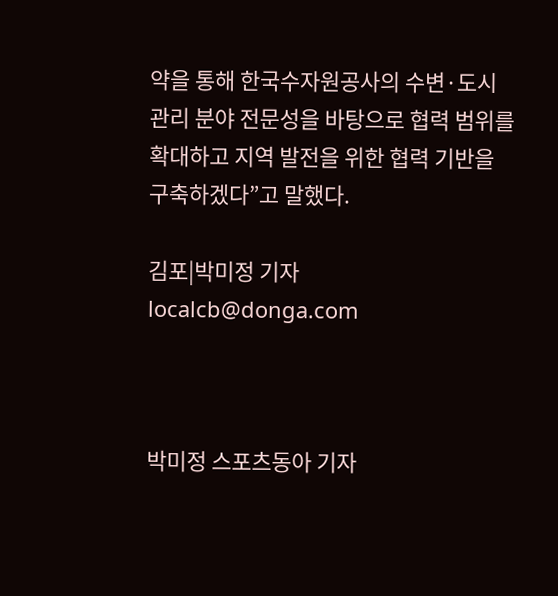약을 통해 한국수자원공사의 수변·도시관리 분야 전문성을 바탕으로 협력 범위를 확대하고 지역 발전을 위한 협력 기반을 구축하겠다”고 말했다.

김포|박미정 기자 localcb@donga.com



박미정 스포츠동아 기자